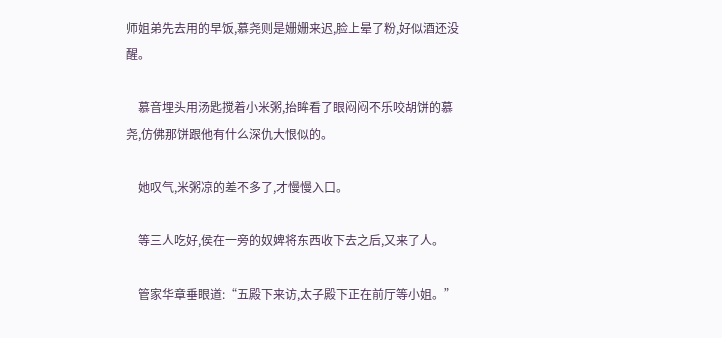师姐弟先去用的早饭,慕尧则是姗姗来迟,脸上晕了粉,好似酒还没醒。

    慕音埋头用汤匙搅着小米粥,抬眸看了眼闷闷不乐咬胡饼的慕尧,仿佛那饼跟他有什么深仇大恨似的。

    她叹气,米粥凉的差不多了,才慢慢入口。

    等三人吃好,侯在一旁的奴婢将东西收下去之后,又来了人。

    管家华章垂眼道:“五殿下来访,太子殿下正在前厅等小姐。”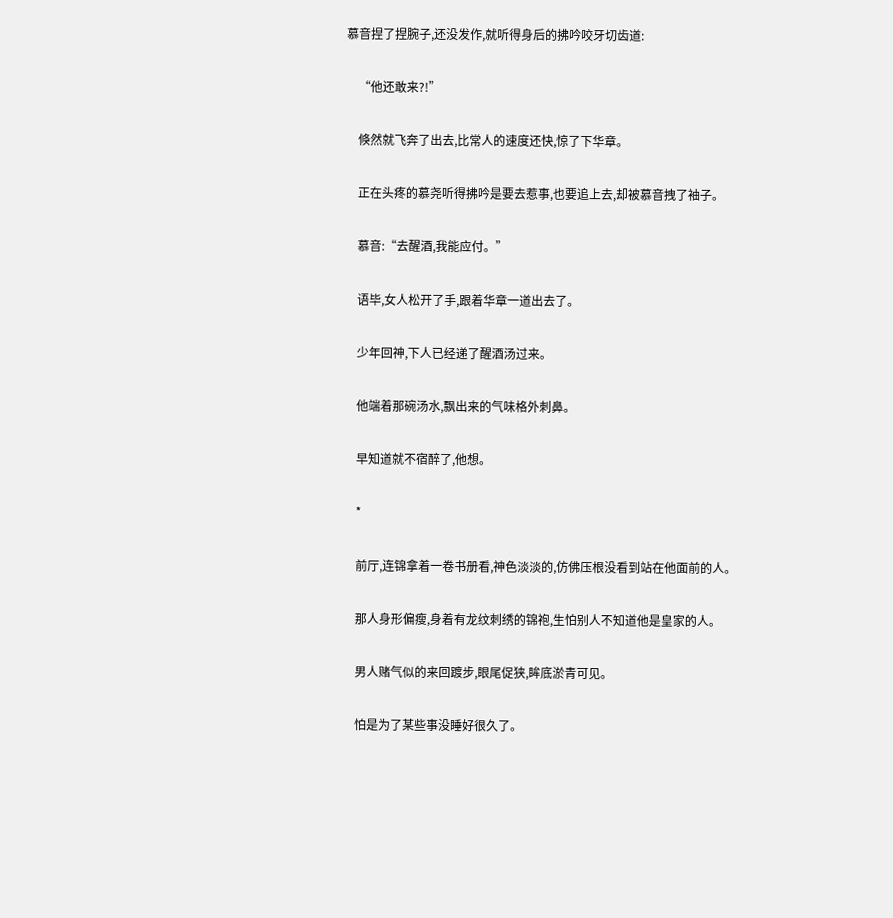慕音捏了捏腕子,还没发作,就听得身后的拂吟咬牙切齿道:

    “他还敢来?!”

    倏然就飞奔了出去,比常人的速度还快,惊了下华章。

    正在头疼的慕尧听得拂吟是要去惹事,也要追上去,却被慕音拽了袖子。

    慕音:“去醒酒,我能应付。”

    语毕,女人松开了手,跟着华章一道出去了。

    少年回神,下人已经递了醒酒汤过来。

    他端着那碗汤水,飘出来的气味格外刺鼻。

    早知道就不宿醉了,他想。

    *

    前厅,连锦拿着一卷书册看,神色淡淡的,仿佛压根没看到站在他面前的人。

    那人身形偏瘦,身着有龙纹刺绣的锦袍,生怕别人不知道他是皇家的人。

    男人赌气似的来回踱步,眼尾促狭,眸底淤青可见。

    怕是为了某些事没睡好很久了。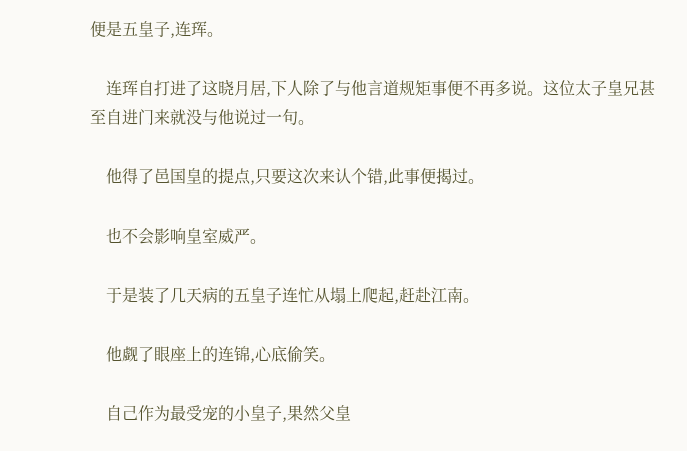便是五皇子,连珲。

    连珲自打进了这晓月居,下人除了与他言道规矩事便不再多说。这位太子皇兄甚至自进门来就没与他说过一句。

    他得了邑国皇的提点,只要这次来认个错,此事便揭过。

    也不会影响皇室威严。

    于是装了几天病的五皇子连忙从塌上爬起,赶赴江南。

    他觑了眼座上的连锦,心底偷笑。

    自己作为最受宠的小皇子,果然父皇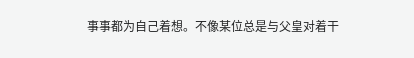事事都为自己着想。不像某位总是与父皇对着干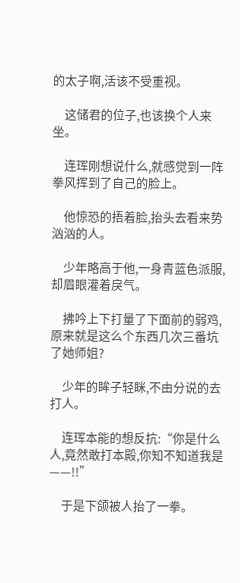的太子啊,活该不受重视。

    这储君的位子,也该换个人来坐。

    连珲刚想说什么,就感觉到一阵拳风挥到了自己的脸上。

    他惊恐的捂着脸,抬头去看来势汹汹的人。

    少年略高于他,一身青蓝色派服,却眉眼灌着戾气。

    拂吟上下打量了下面前的弱鸡,原来就是这么个东西几次三番坑了她师姐?

    少年的眸子轻眯,不由分说的去打人。

    连珲本能的想反抗:“你是什么人,竟然敢打本殿,你知不知道我是——!!”

    于是下颌被人抬了一拳。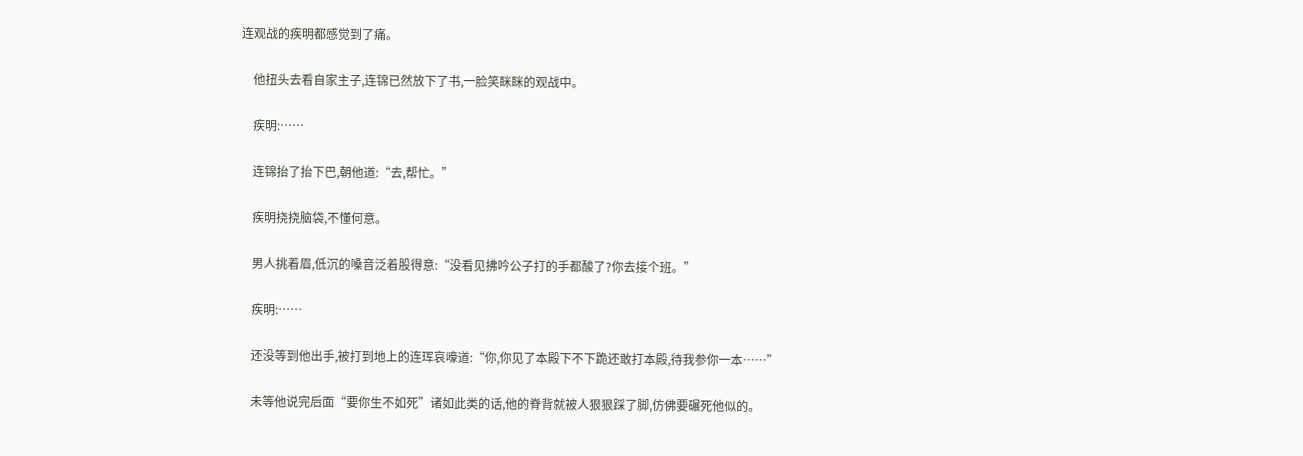连观战的疾明都感觉到了痛。

    他扭头去看自家主子,连锦已然放下了书,一脸笑眯眯的观战中。

    疾明:……

    连锦抬了抬下巴,朝他道:“去,帮忙。”

    疾明挠挠脑袋,不懂何意。

    男人挑着眉,低沉的嗓音泛着股得意:“没看见拂吟公子打的手都酸了?你去接个班。”

    疾明:……

    还没等到他出手,被打到地上的连珲哀嚎道:“你,你见了本殿下不下跪还敢打本殿,待我参你一本……”

    未等他说完后面“要你生不如死”诸如此类的话,他的脊背就被人狠狠踩了脚,仿佛要碾死他似的。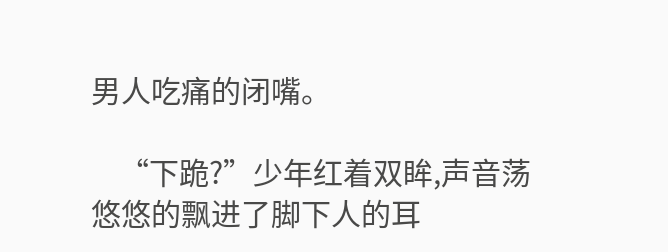男人吃痛的闭嘴。

    “下跪?”少年红着双眸,声音荡悠悠的飘进了脚下人的耳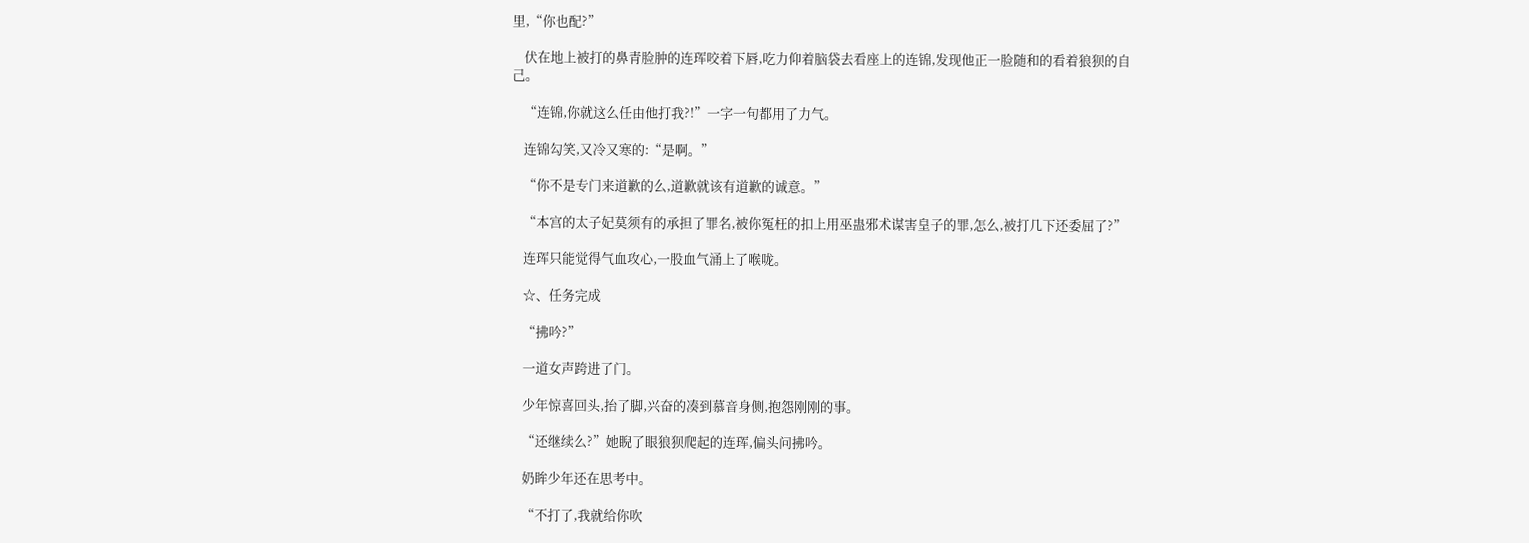里,“你也配?”

    伏在地上被打的鼻青脸肿的连珲咬着下唇,吃力仰着脑袋去看座上的连锦,发现他正一脸随和的看着狼狈的自己。

    “连锦,你就这么任由他打我?!”一字一句都用了力气。

    连锦勾笑,又冷又寒的:“是啊。”

    “你不是专门来道歉的么,道歉就该有道歉的诚意。”

    “本宫的太子妃莫须有的承担了罪名,被你冤枉的扣上用巫蛊邪术谋害皇子的罪,怎么,被打几下还委屈了?”

    连珲只能觉得气血攻心,一股血气涌上了喉咙。

    ☆、任务完成

    “拂吟?”

    一道女声跨进了门。

    少年惊喜回头,抬了脚,兴奋的凑到慕音身侧,抱怨刚刚的事。

    “还继续么?”她睨了眼狼狈爬起的连珲,偏头问拂吟。

    奶眸少年还在思考中。

    “不打了,我就给你吹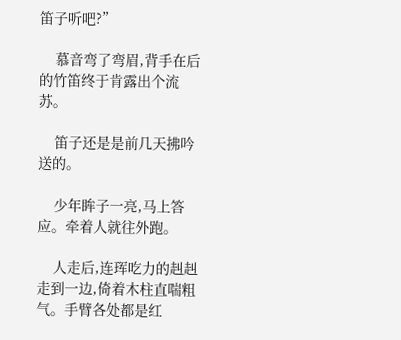笛子听吧?”

    慕音弯了弯眉,背手在后的竹笛终于肯露出个流苏。

    笛子还是是前几天拂吟送的。

    少年眸子一亮,马上答应。牵着人就往外跑。

    人走后,连珲吃力的赳赳走到一边,倚着木柱直喘粗气。手臂各处都是红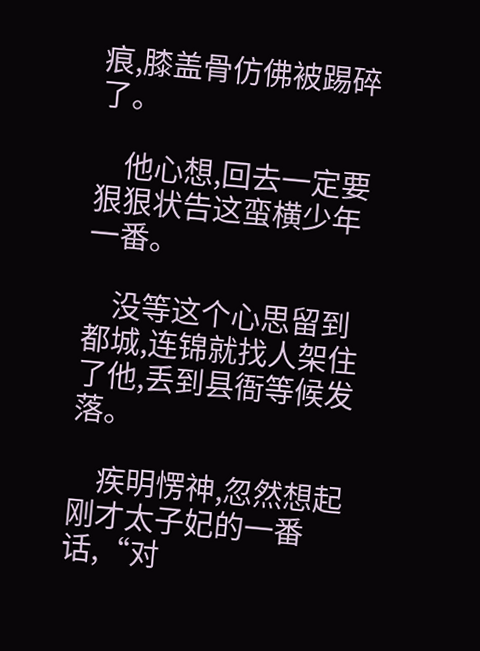痕,膝盖骨仿佛被踢碎了。

    他心想,回去一定要狠狠状告这蛮横少年一番。

    没等这个心思留到都城,连锦就找人架住了他,丢到县衙等候发落。

    疾明愣神,忽然想起刚才太子妃的一番话,“对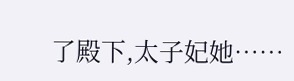了殿下,太子妃她……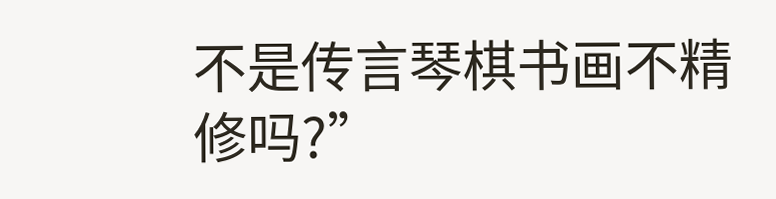不是传言琴棋书画不精修吗?”